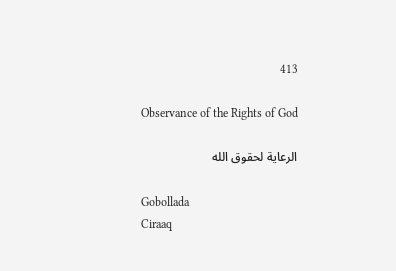413

Observance of the Rights of God

الرعاية لحقوق الله

Gobollada
Ciraaq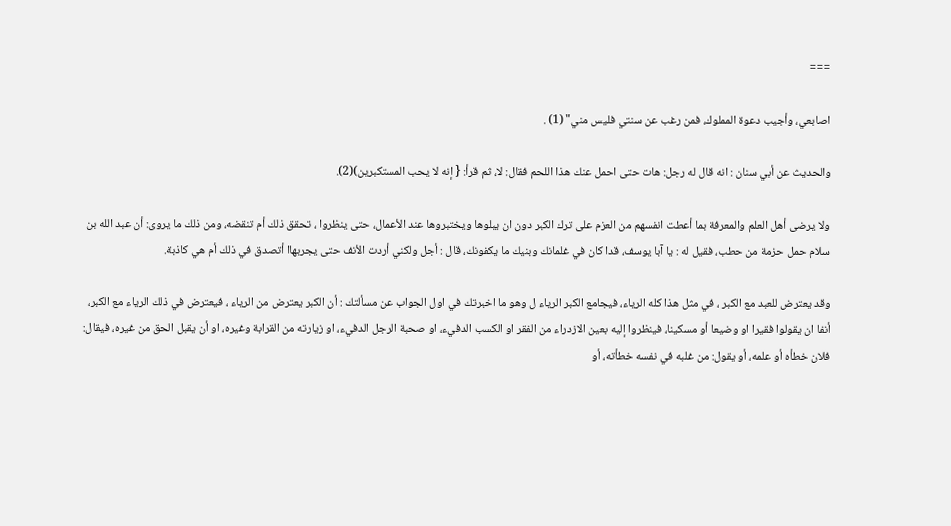===

اصابعي، وأجيب دعوة المملوك، فمن رغب عن سنتي فليس مني" (1) .

والحديث عن أبي سنان : انه قال له رجل: هات حتى احمل عنك هذا اللحم فقال: لا، ثم قرأ: { إنه لا يحب المستكبرين)(2).

ولا يرضى أهل العلم والمعرفة بما أعطت انفسهم من العزم على ترك الكبر دون ان يبلوها ويختبروها عند الأعمال، حتى ينظروا ، تحقق ذلك أم تنقضه، ومن ذلك ما يروى: أن عبد الله بن سلام حمل حزمة من حطب، فقيل له : يا آبا يوسف، قدا كان في غلمانك وبنيك ما يكفونك، قال : أجل ولكني أردت الأنف حتى يجربهاا أتصدق في ذلك أم هي كاذبة.

وقد يعترض للعبد مع الكبر ، في مثل هذا كله الرياء، فيجامع الكبر الرياء ل وهو ما اخبرتك في اول الجواب عن مسألتك : أن الكبر يعترض من الرياء ، فيعترض في ذلك الرياء مع الكبر، أنفا ان يقولوا فقيرا او وضيعا أو مسكينا، فينظروا إليه بعين الازدراء من الفقر او الكسب الدفيء، او صحبة الرجل الدفيء، او زيارته من القرابة وغيره، او أن يقبل الحق من غيره، فيقال: فلان خطأه أو علمه، أو يقول: من غلبه في نفسه خطأته، أو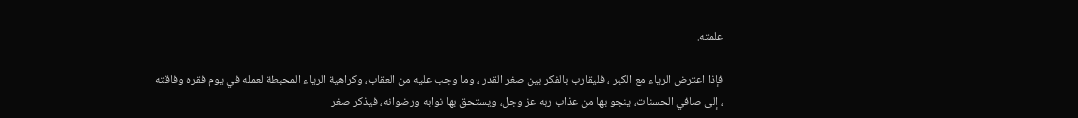علمته.

فإذا اعترض الرياء مع الكبر ، فليقارب بالفكر بين صغر القدر ، وما وجب عليه من العقاب، وكراهية الرياء المحبطة لعمله في يوم فقره وفاقته ، إلى صافي الحسنات، ينجو بها من عذاب ربه عز وجل، ويستحق بها نوابه ورضوانه، فيذكر صغر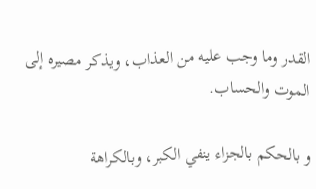القدر وما وجب عليه من العذاب، ويذكر مصيره إلى الموت والحساب.

و بالحكم بالجزاء ينفي الكبر، وبالكراهة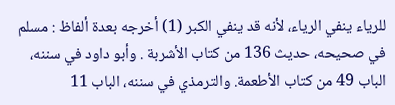للرياء ينفي الرياء، لأنه قد ينفي الكبر (1) أخرجه بعدة ألفاظ : مسلم في صحيحه، حديث 136 من كتاب الأشربة . وأبو داود في سننه، الباب 49 من كتاب الأطعمة. والترمذي في سننه، الباب 11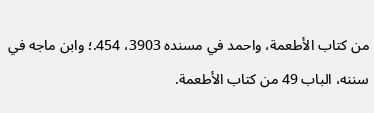من كتاب الأطعمة، واحمد في مسنده 3903، 454.؛ وابن ماجه في سننه، الباب 49 من كتاب الأطعمة.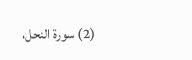(2) سورة النحل،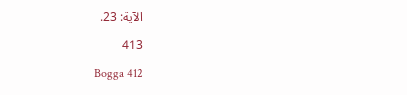الآية: 23.

413

Bogga 412